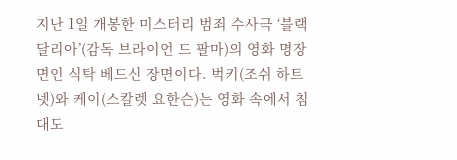지난 1일 개봉한 미스터리 범죄 수사극 ‘블랙달리아’(감독 브라이언 드 팔마)의 영화 명장면인 식탁 베드신 장면이다. 벅키(조쉬 하트넷)와 케이(스칼렛 요한슨)는 영화 속에서 침대도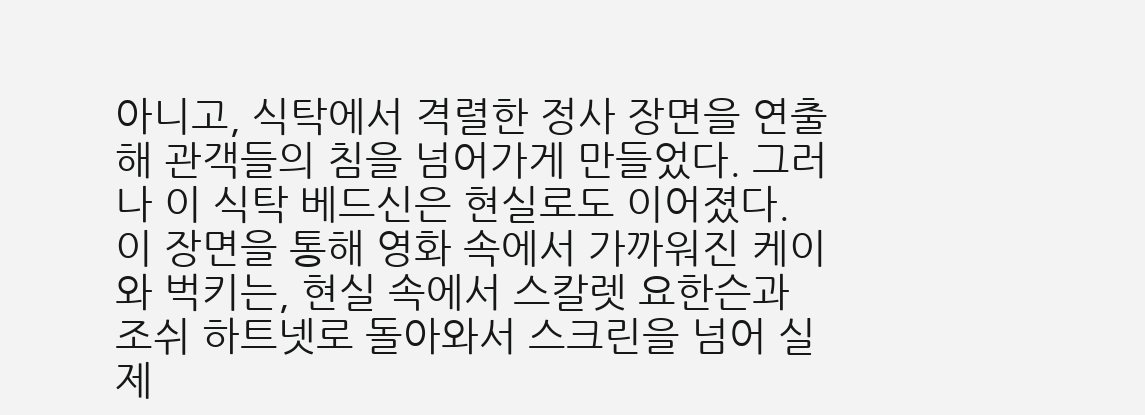아니고, 식탁에서 격렬한 정사 장면을 연출해 관객들의 침을 넘어가게 만들었다. 그러나 이 식탁 베드신은 현실로도 이어졌다. 이 장면을 통해 영화 속에서 가까워진 케이와 벅키는, 현실 속에서 스칼렛 요한슨과 조쉬 하트넷로 돌아와서 스크린을 넘어 실제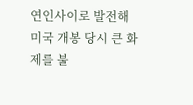연인사이로 발전해 미국 개봉 당시 큰 화제를 불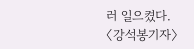러 일으켰다.
〈강석봉기자〉